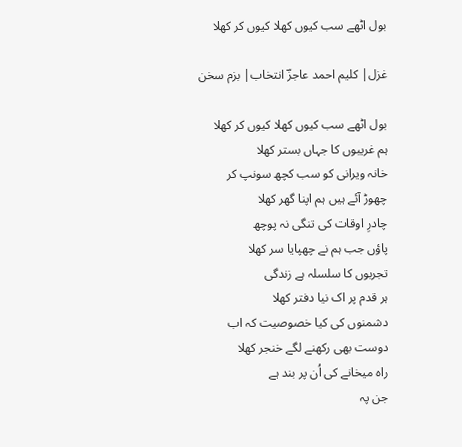بول اٹھے سب کیوں کھلا کیوں کر کھلا

غزل| کلیم احمد عاجزؔ انتخاب| بزم سخن

بول اٹھے سب کیوں کھلا کیوں کر کھلا
ہم غریبوں کا جہاں بستر کھلا
خانہ ویرانی کو سب کچھ سونپ کر
چھوڑ آئے ہیں ہم اپنا گھر کھلا
چادرِ اوقات کی تنگی نہ پوچھ
پاؤں جب ہم نے چھپایا سر کھلا
تجربوں کا سلسلہ ہے زندگی
ہر قدم پر اک نیا دفتر کھلا
دشمنوں کی کیا خصوصیت کہ اب
دوست بھی رکھنے لگے خنجر کھلا
راہ میخانے کی اُن پر بند ہے
جن پہ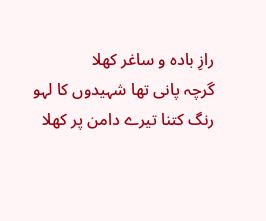رازِ بادہ و ساغر کھلا
گرچہ پانی تھا شہیدوں کا لہو
رنگ کتنا تیرے دامن پر کھلا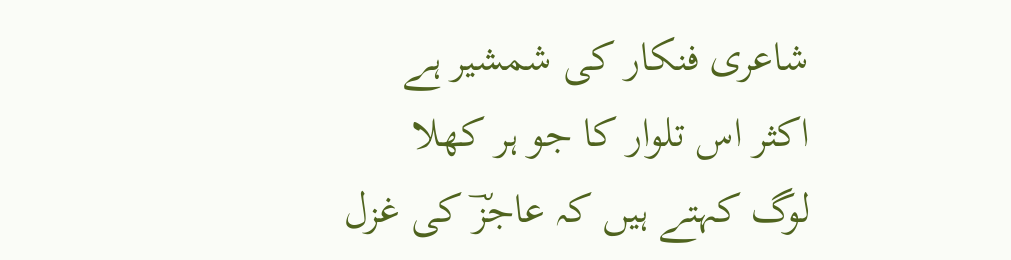شاعری فنکار کی شمشیر ہے
اکثر اس تلوار کا جو ہر کھلا
لوگ کہتے ہیں کہ عاجزؔ کی غزل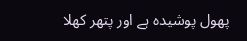پھول پوشیدہ ہے اور پتھر کھلا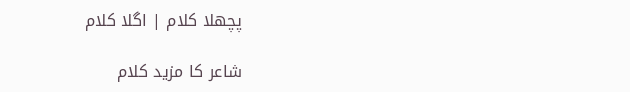پچھلا کلام | اگلا کلام

شاعر کا مزید کلام